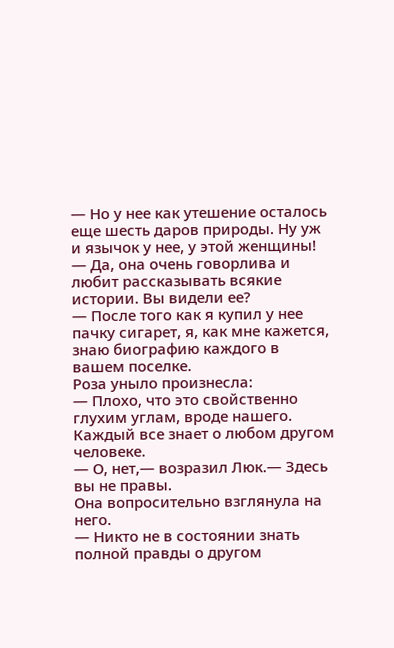— Но у нее как утешение осталось еще шесть даров природы. Ну уж и язычок у нее, у этой женщины!
— Да, она очень говорлива и любит рассказывать всякие истории. Вы видели ее?
— После того как я купил у нее пачку сигарет, я, как мне кажется, знаю биографию каждого в вашем поселке.
Роза уныло произнесла:
— Плохо, что это свойственно глухим углам, вроде нашего. Каждый все знает о любом другом человеке.
— О, нет,— возразил Люк.— Здесь вы не правы.
Она вопросительно взглянула на него.
— Никто не в состоянии знать полной правды о другом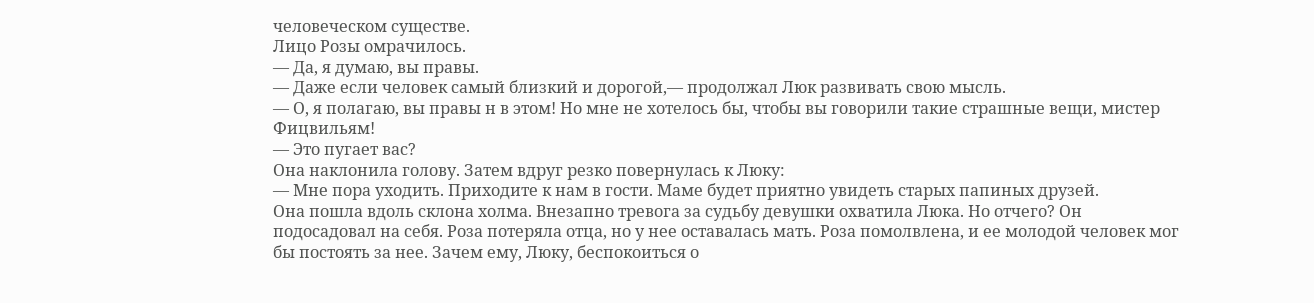человеческом существе.
Лицо Розы омрачилось.
— Да, я думаю, вы правы.
— Даже если человек самый близкий и дорогой,— продолжал Люк развивать свою мысль.
— О, я полагаю, вы правы н в этом! Но мне не хотелось бы, чтобы вы говорили такие страшные вещи, мистер Фицвильям!
— Это пугает вас?
Она наклонила голову. Затем вдруг резко повернулась к Люку:
— Мне пора уходить. Приходите к нам в гости. Маме будет приятно увидеть старых папиных друзей.
Она пошла вдоль склона холма. Внезапно тревога за судьбу девушки охватила Люка. Но отчего? Он подосадовал на себя. Роза потеряла отца, но у нее оставалась мать. Роза помолвлена, и ее молодой человек мог бы постоять за нее. Зачем ему, Люку, беспокоиться о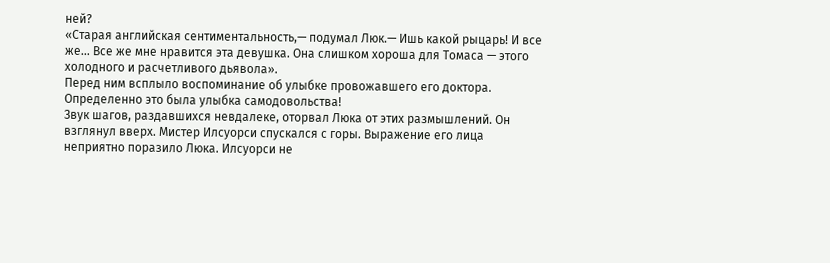ней?
«Старая английская сентиментальность,— подумал Люк.— Ишь какой рыцарь! И все же... Все же мне нравится эта девушка. Она слишком хороша для Томаса — этого холодного и расчетливого дьявола».
Перед ним всплыло воспоминание об улыбке провожавшего его доктора. Определенно это была улыбка самодовольства!
Звук шагов, раздавшихся невдалеке, оторвал Люка от этих размышлений. Он взглянул вверх. Мистер Илсуорси спускался с горы. Выражение его лица неприятно поразило Люка. Илсуорси не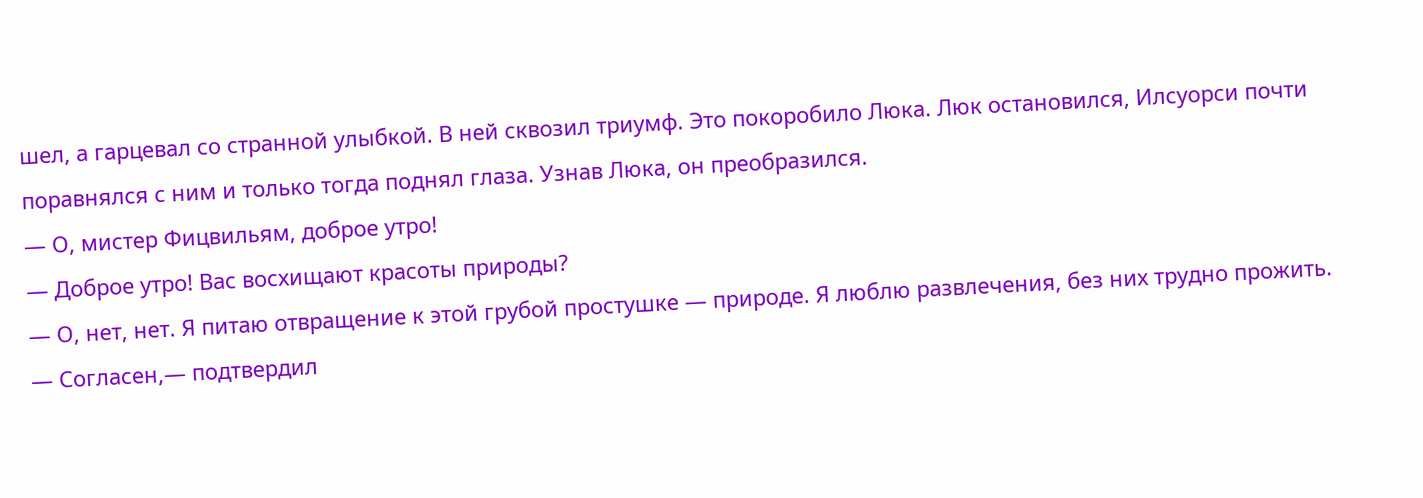шел, а гарцевал со странной улыбкой. В ней сквозил триумф. Это покоробило Люка. Люк остановился, Илсуорси почти поравнялся с ним и только тогда поднял глаза. Узнав Люка, он преобразился.
— О, мистер Фицвильям, доброе утро!
— Доброе утро! Вас восхищают красоты природы?
— О, нет, нет. Я питаю отвращение к этой грубой простушке — природе. Я люблю развлечения, без них трудно прожить.
— Согласен,— подтвердил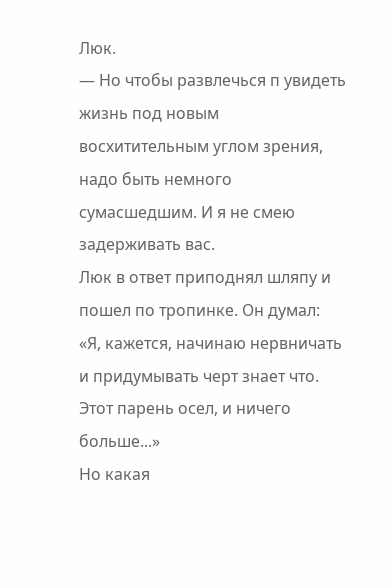Люк.
— Но чтобы развлечься п увидеть жизнь под новым восхитительным углом зрения, надо быть немного сумасшедшим. И я не смею задерживать вас.
Люк в ответ приподнял шляпу и пошел по тропинке. Он думал:
«Я, кажется, начинаю нервничать и придумывать черт знает что. Этот парень осел, и ничего больше...»
Но какая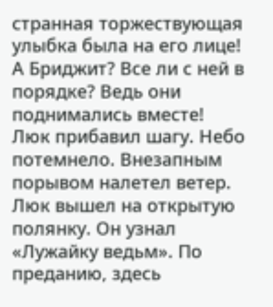странная торжествующая улыбка была на его лице! А Бриджит? Все ли с ней в порядке? Ведь они поднимались вместе!
Люк прибавил шагу. Небо потемнело. Внезапным порывом налетел ветер. Люк вышел на открытую полянку. Он узнал «Лужайку ведьм». По преданию, здесь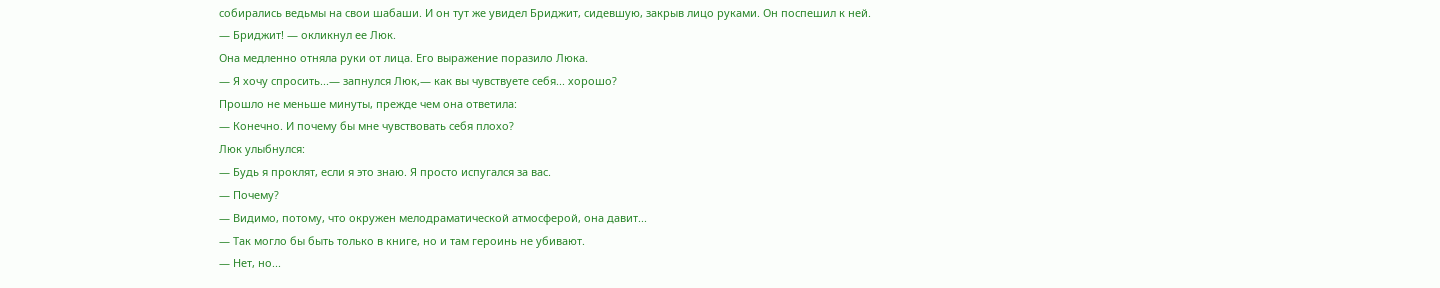собирались ведьмы на свои шабаши. И он тут же увидел Бриджит, сидевшую, закрыв лицо руками. Он поспешил к ней.
— Бриджит! — окликнул ее Люк.
Она медленно отняла руки от лица. Его выражение поразило Люка.
— Я хочу спросить...— запнулся Люк,— как вы чувствуете себя... хорошо?
Прошло не меньше минуты, прежде чем она ответила:
— Конечно. И почему бы мне чувствовать себя плохо?
Люк улыбнулся:
— Будь я проклят, если я это знаю. Я просто испугался за вас.
— Почему?
— Видимо, потому, что окружен мелодраматической атмосферой, она давит...
— Так могло бы быть только в книге, но и там героинь не убивают.
— Нет, но...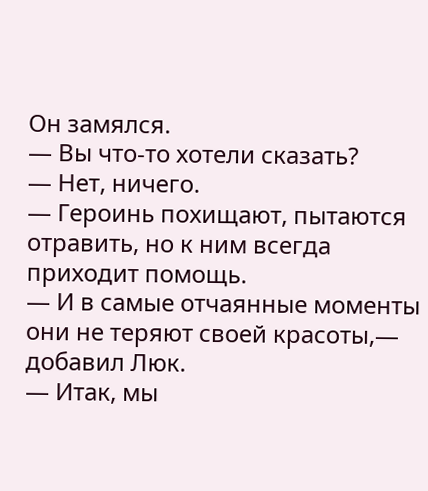Он замялся.
— Вы что-то хотели сказать?
— Нет, ничего.
— Героинь похищают, пытаются отравить, но к ним всегда приходит помощь.
— И в самые отчаянные моменты они не теряют своей красоты,— добавил Люк.
— Итак, мы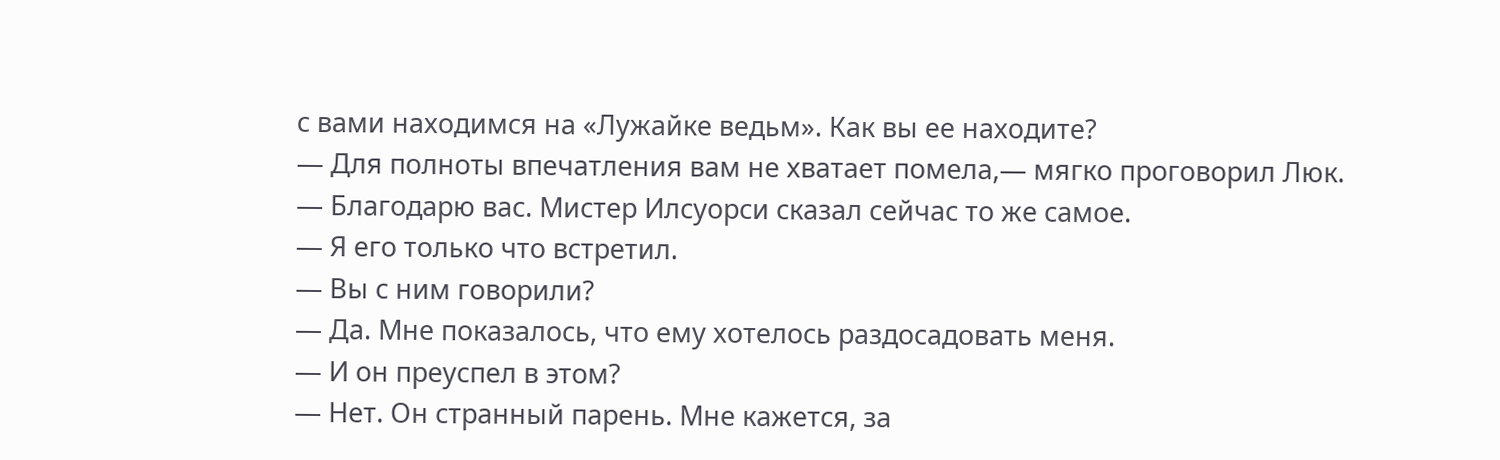с вами находимся на «Лужайке ведьм». Как вы ее находите?
— Для полноты впечатления вам не хватает помела,— мягко проговорил Люк.
— Благодарю вас. Мистер Илсуорси сказал сейчас то же самое.
— Я его только что встретил.
— Вы с ним говорили?
— Да. Мне показалось, что ему хотелось раздосадовать меня.
— И он преуспел в этом?
— Нет. Он странный парень. Мне кажется, за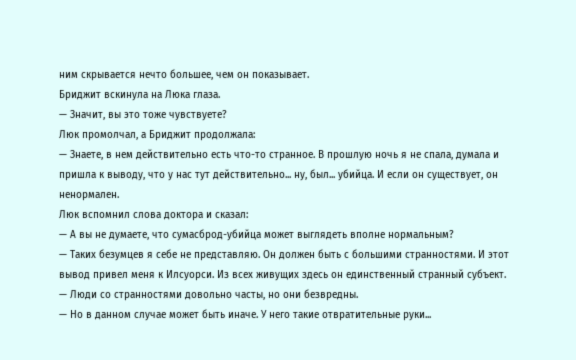ним скрывается нечто большее, чем он показывает.
Бриджит вскинула на Люка глаза.
— Значит, вы это тоже чувствуете?
Люк промолчал, а Бриджит продолжала:
— Знаете, в нем действительно есть что-то странное. В прошлую ночь я не спала, думала и пришла к выводу, что у нас тут действительно... ну, был... убийца. И если он существует, он ненормален.
Люк вспомнил слова доктора и сказал:
— А вы не думаете, что сумасброд-убийца может выглядеть вполне нормальным?
— Таких безумцев я себе не представляю. Он должен быть с большими странностями. И этот вывод привел меня к Илсуорси. Из всех живущих здесь он единственный странный субъект.
— Люди со странностями довольно часты, но они безвредны.
— Но в данном случае может быть иначе. У него такие отвратительные руки...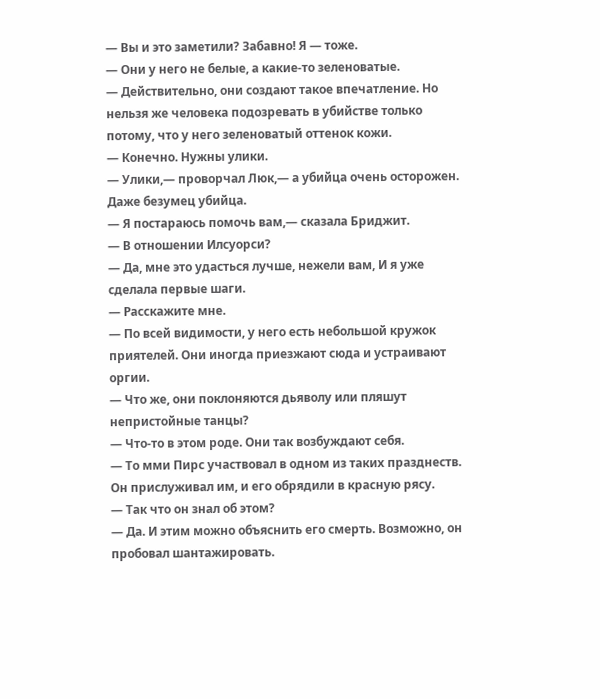— Вы и это заметили? Забавно! Я — тоже.
— Они у него не белые, а какие-то зеленоватые.
— Действительно, они создают такое впечатление. Но нельзя же человека подозревать в убийстве только потому, что у него зеленоватый оттенок кожи.
— Конечно. Нужны улики.
— Улики,— проворчал Люк,— а убийца очень осторожен. Даже безумец убийца.
— Я постараюсь помочь вам,— сказала Бриджит.
— В отношении Илсуорси?
— Да, мне это удасться лучше, нежели вам, И я уже сделала первые шаги.
— Расскажите мне.
— По всей видимости, у него есть небольшой кружок приятелей. Они иногда приезжают сюда и устраивают оргии.
— Что же, они поклоняются дьяволу или пляшут непристойные танцы?
— Что-то в этом роде. Они так возбуждают себя.
— То мми Пирс участвовал в одном из таких празднеств. Он прислуживал им, и его обрядили в красную рясу.
— Так что он знал об этом?
— Да. И этим можно объяснить его смерть. Возможно, он пробовал шантажировать.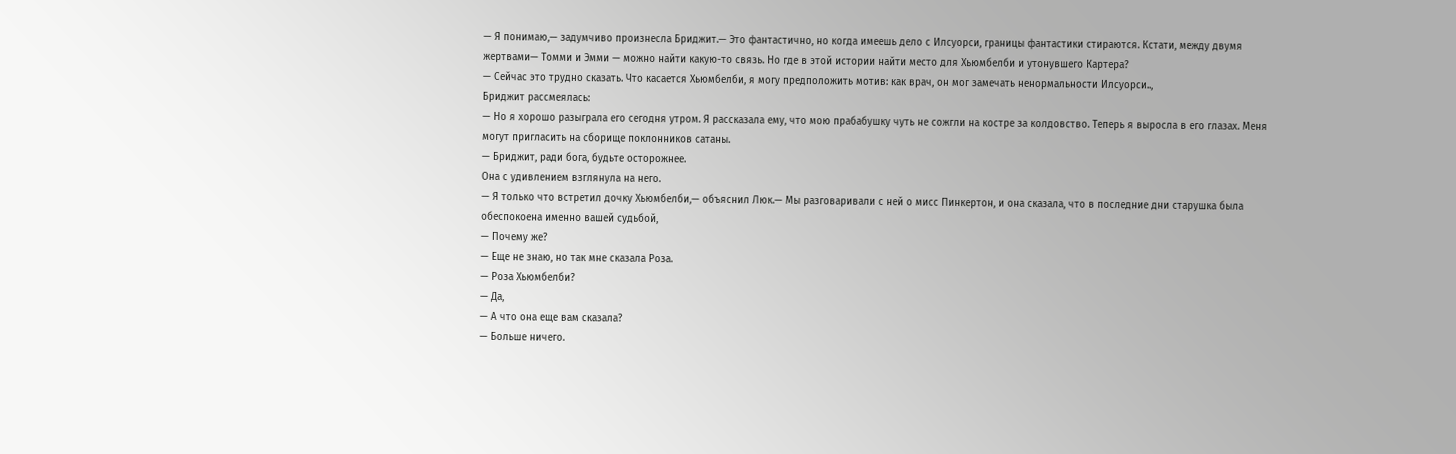— Я понимаю,— задумчиво произнесла Бриджит.— Это фантастично, но когда имеешь дело с Илсуорси, границы фантастики стираются. Кстати, между двумя жертвами— Томми и Эмми — можно найти какую-то связь. Но где в этой истории найти место для Хьюмбелби и утонувшего Картера?
— Сейчас это трудно сказать. Что касается Хьюмбелби, я могу предположить мотив: как врач, он мог замечать ненормальности Илсуорси..,
Бриджит рассмеялась:
— Но я хорошо разыграла его сегодня утром. Я рассказала ему, что мою прабабушку чуть не сожгли на костре за колдовство. Теперь я выросла в его глазах. Меня могут пригласить на сборище поклонников сатаны.
— Бриджит, ради бога, будьте осторожнее.
Она с удивлением взглянула на него.
— Я только что встретил дочку Хьюмбелби,— объяснил Люк.— Мы разговаривали с ней о мисс Пинкертон, и она сказала, что в последние дни старушка была обеспокоена именно вашей судьбой,
— Почему же?
— Еще не знаю, но так мне сказала Роза.
— Роза Хьюмбелби?
— Да,
— А что она еще вам сказала?
— Больше ничего.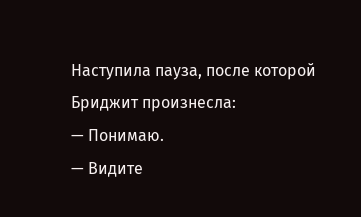Наступила пауза, после которой Бриджит произнесла:
— Понимаю.
— Видите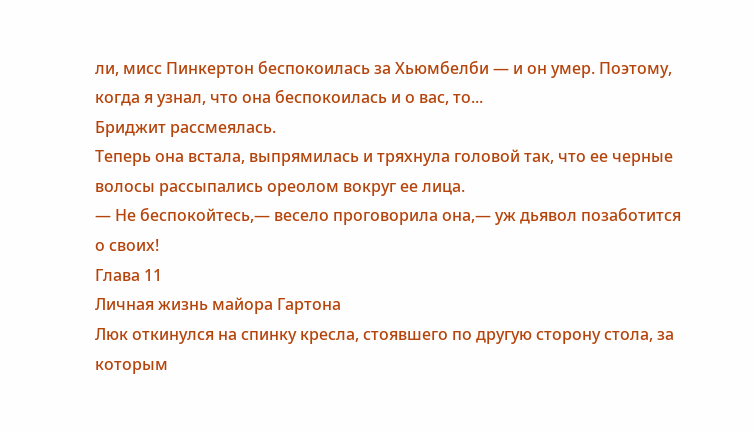ли, мисс Пинкертон беспокоилась за Хьюмбелби — и он умер. Поэтому, когда я узнал, что она беспокоилась и о вас, то...
Бриджит рассмеялась.
Теперь она встала, выпрямилась и тряхнула головой так, что ее черные волосы рассыпались ореолом вокруг ее лица.
— Не беспокойтесь,— весело проговорила она,— уж дьявол позаботится о своих!
Глава 11
Личная жизнь майора Гартона
Люк откинулся на спинку кресла, стоявшего по другую сторону стола, за которым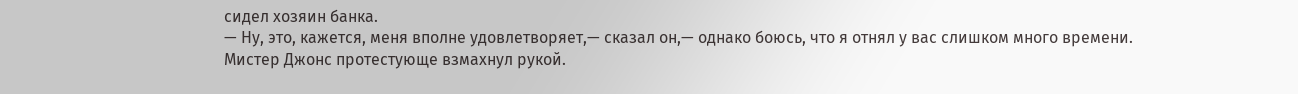сидел хозяин банка.
— Ну, это, кажется, меня вполне удовлетворяет,— сказал он,— однако боюсь, что я отнял у вас слишком много времени.
Мистер Джонс протестующе взмахнул рукой.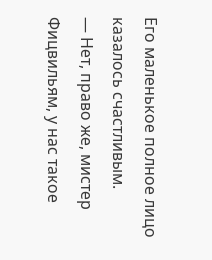Его маленькое полное лицо казалось счастливым.
— Нет, право же, мистер Фицвильям, у нас такое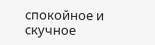спокойное и скучное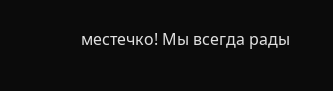местечко! Мы всегда рады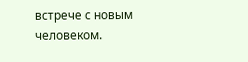встрече с новым человеком.